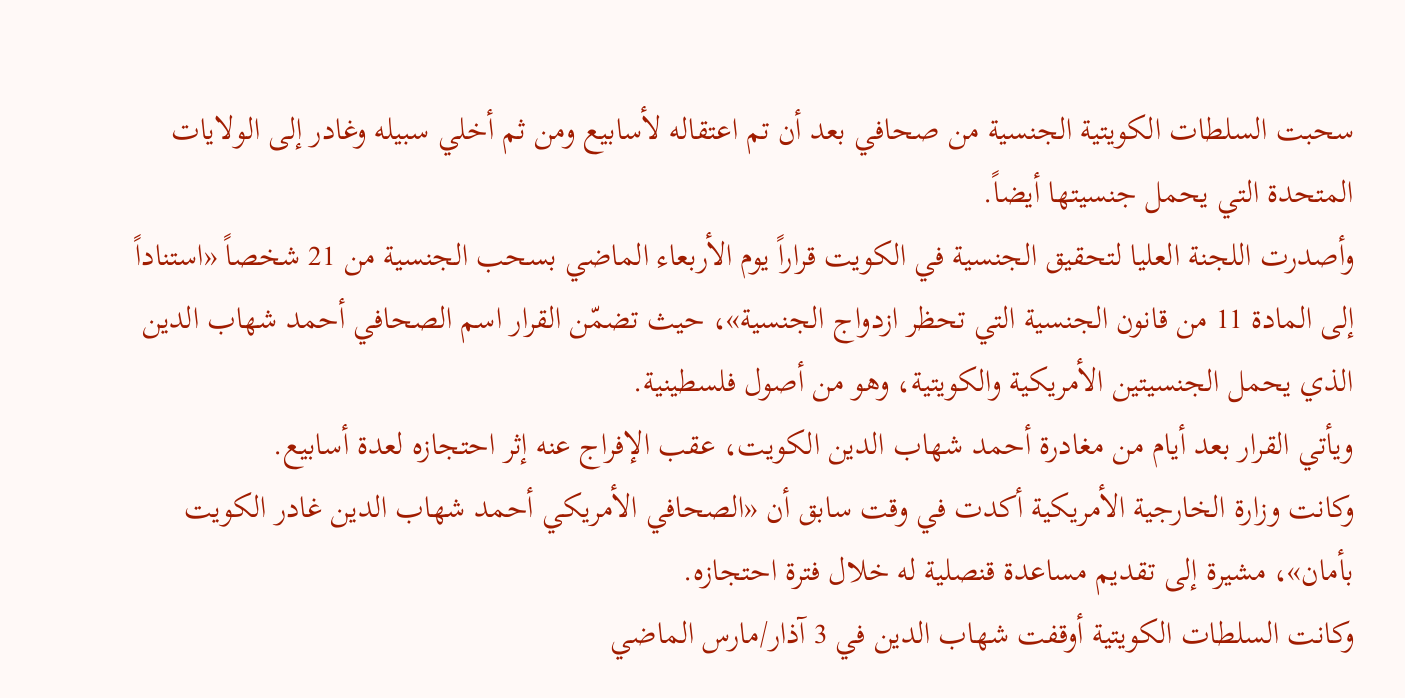سحبت السلطات الكويتية الجنسية من صحافي بعد أن تم اعتقاله لأسابيع ومن ثم أخلي سبيله وغادر إلى الولايات المتحدة التي يحمل جنسيتها أيضاً.
وأصدرت اللجنة العليا لتحقيق الجنسية في الكويت قراراً يوم الأربعاء الماضي بسحب الجنسية من 21 شخصاً «استناداً إلى المادة 11 من قانون الجنسية التي تحظر ازدواج الجنسية»، حيث تضمّن القرار اسم الصحافي أحمد شهاب الدين الذي يحمل الجنسيتين الأمريكية والكويتية، وهو من أصول فلسطينية.
ويأتي القرار بعد أيام من مغادرة أحمد شهاب الدين الكويت، عقب الإفراج عنه إثر احتجازه لعدة أسابيع.
وكانت وزارة الخارجية الأمريكية أكدت في وقت سابق أن «الصحافي الأمريكي أحمد شهاب الدين غادر الكويت بأمان»، مشيرة إلى تقديم مساعدة قنصلية له خلال فترة احتجازه.
وكانت السلطات الكويتية أوقفت شهاب الدين في 3 آذار/مارس الماضي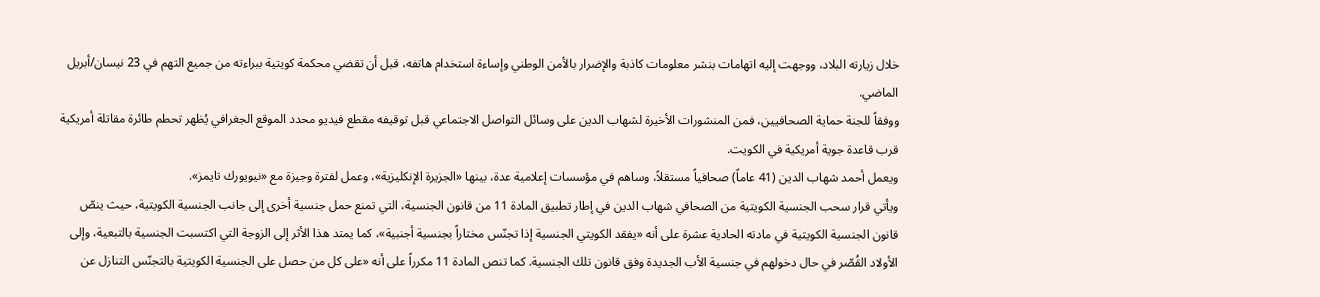خلال زيارته البلاد، ووجهت إليه اتهامات بنشر معلومات كاذبة والإضرار بالأمن الوطني وإساءة استخدام هاتفه، قبل أن تقضي محكمة كويتية ببراءته من جميع التهم في 23 نيسان/أبريل الماضي.
ووفقاً للجنة حماية الصحافيين، فمن المنشورات الأخيرة لشهاب الدين على وسائل التواصل الاجتماعي قبل توقيفه مقطع فيديو محدد الموقع الجغرافي يُظهر تحطم طائرة مقاتلة أمريكية قرب قاعدة جوية أمريكية في الكويت.
ويعمل أحمد شهاب الدين (41 عاماً) صحافياً مستقلاً، وساهم في مؤسسات إعلامية عدة، بينها «الجزيرة الإنكليزية»، وعمل لفترة وجيزة مع «نيويورك تايمز».
ويأتي قرار سحب الجنسية الكويتية من الصحافي شهاب الدين في إطار تطبيق المادة 11 من قانون الجنسية، التي تمنع حمل جنسية أخرى إلى جانب الجنسية الكويتية، حيث ينصّ قانون الجنسية الكويتية في مادته الحادية عشرة على أنه «يفقد الكويتي الجنسية إذا تجنّس مختاراً بجنسية أجنبية»، كما يمتد هذا الأثر إلى الزوجة التي اكتسبت الجنسية بالتبعية، وإلى الأولاد القُصّر في حال دخولهم في جنسية الأب الجديدة وفق قانون تلك الجنسية. كما تنص المادة 11 مكرراً على أنه «على كل من حصل على الجنسية الكويتية بالتجنّس التنازل عن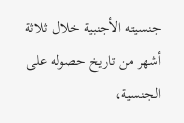جنسيته الأجنبية خلال ثلاثة أشهر من تاريخ حصوله على الجنسية،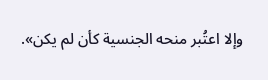وإلا اعتُبر منحه الجنسية كأن لم يكن».